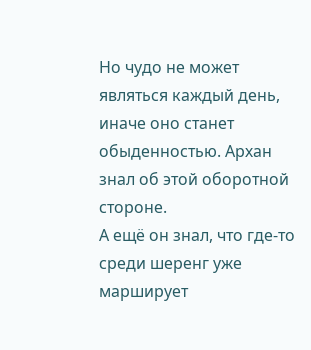Но чудо не может являться каждый день, иначе оно станет обыденностью. Архан знал об этой оборотной стороне.
А ещё он знал, что где-то среди шеренг уже марширует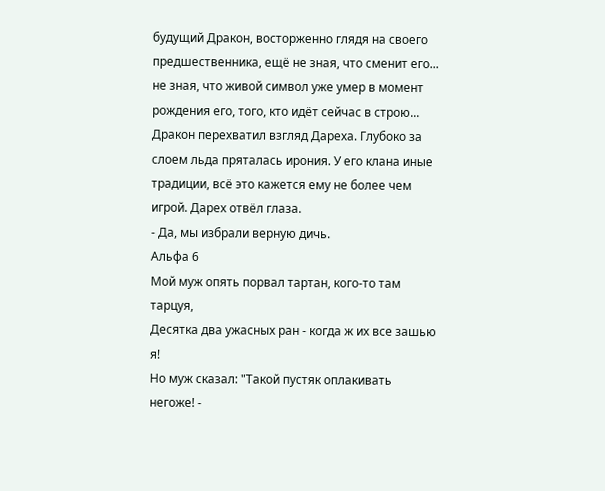будущий Дракон, восторженно глядя на своего предшественника, ещё не зная, что сменит его... не зная, что живой символ уже умер в момент рождения его, того, кто идёт сейчас в строю...
Дракон перехватил взгляд Дареха. Глубоко за слоем льда пряталась ирония. У его клана иные традиции, всё это кажется ему не более чем игрой. Дарех отвёл глаза.
- Да, мы избрали верную дичь.
Альфа 6
Мой муж опять порвал тартан, кого-то там тарцуя,
Десятка два ужасных ран - когда ж их все зашью я!
Но муж сказал: "Такой пустяк оплакивать негоже! -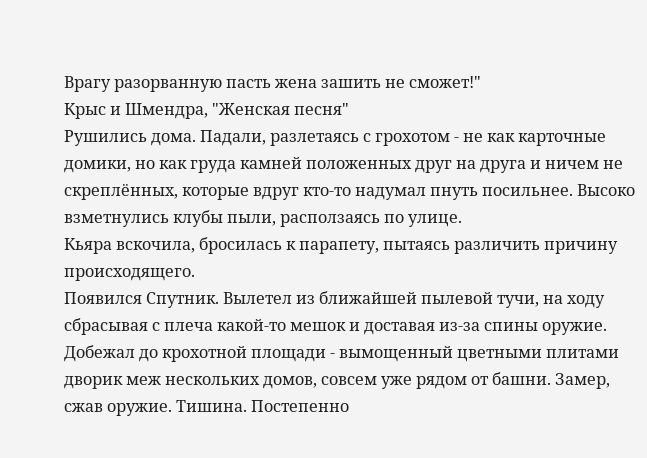Врагу разорванную пасть жена зашить не сможет!"
Крыс и Шмендра, "Женская песня"
Рушились дома. Падали, разлетаясь с грохотом - не как карточные домики, но как груда камней положенных друг на друга и ничем не скреплённых, которые вдруг кто-то надумал пнуть посильнее. Высоко взметнулись клубы пыли, расползаясь по улице.
Кьяра вскочила, бросилась к парапету, пытаясь различить причину происходящего.
Появился Спутник. Вылетел из ближайшей пылевой тучи, на ходу сбрасывая с плеча какой-то мешок и доставая из-за спины оружие. Добежал до крохотной площади - вымощенный цветными плитами дворик меж нескольких домов, совсем уже рядом от башни. Замер, сжав оружие. Тишина. Постепенно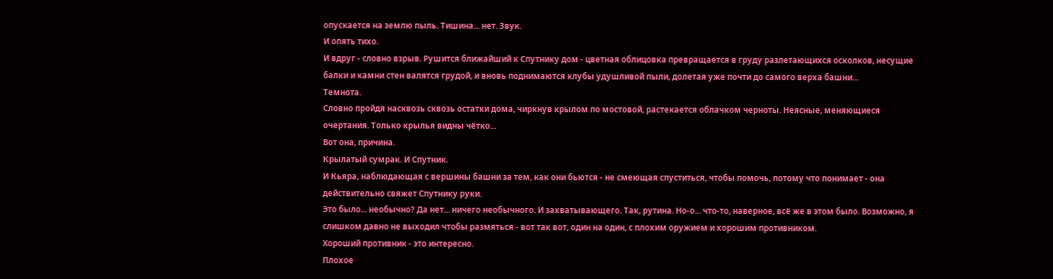опускается на землю пыль. Тишина... нет. Звук.
И опять тихо.
И вдруг - словно взрыв. Рушится ближайший к Спутнику дом - цветная облицовка превращается в груду разлетающихся осколков, несущие балки и камни стен валятся грудой, и вновь поднимаются клубы удушливой пыли, долетая уже почти до самого верха башни...
Темнота.
Словно пройдя насквозь сквозь остатки дома, чиркнув крылом по мостовой, растекается облачком черноты. Неясные, меняющиеся очертания. Только крылья видны чётко...
Вот она, причина.
Крылатый сумрак. И Спутник.
И Кьяра, наблюдающая с вершины башни за тем, как они бьются - не смеющая спуститься, чтобы помочь, потому что понимает - она действительно свяжет Спутнику руки.
Это было... необычно? Да нет... ничего необычного. И захватывающего. Так, рутина. Но-о... что-то, наверное, всё же в этом было. Возможно, я слишком давно не выходил чтобы размяться - вот так вот, один на один, с плохим оружием и хорошим противником.
Хороший противник - это интересно.
Плохое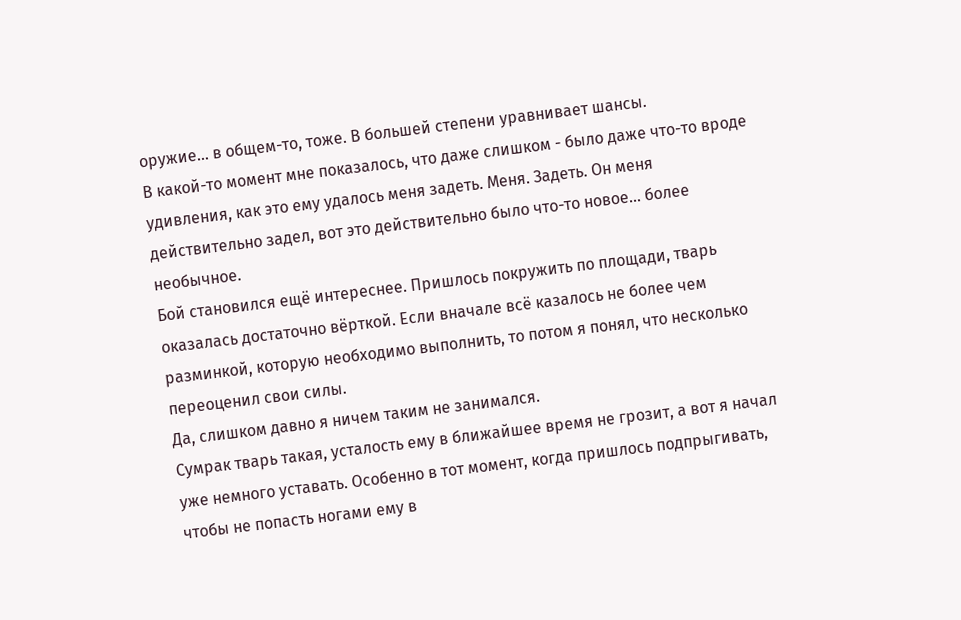оружие... в общем-то, тоже. В большей степени уравнивает шансы.
В какой-то момент мне показалось, что даже слишком - было даже что-то вроде удивления, как это ему удалось меня задеть. Меня. Задеть. Он меня действительно задел, вот это действительно было что-то новое... более необычное.
Бой становился ещё интереснее. Пришлось покружить по площади, тварь оказалась достаточно вёрткой. Если вначале всё казалось не более чем разминкой, которую необходимо выполнить, то потом я понял, что несколько переоценил свои силы.
Да, слишком давно я ничем таким не занимался.
Сумрак тварь такая, усталость ему в ближайшее время не грозит, а вот я начал уже немного уставать. Особенно в тот момент, когда пришлось подпрыгивать, чтобы не попасть ногами ему в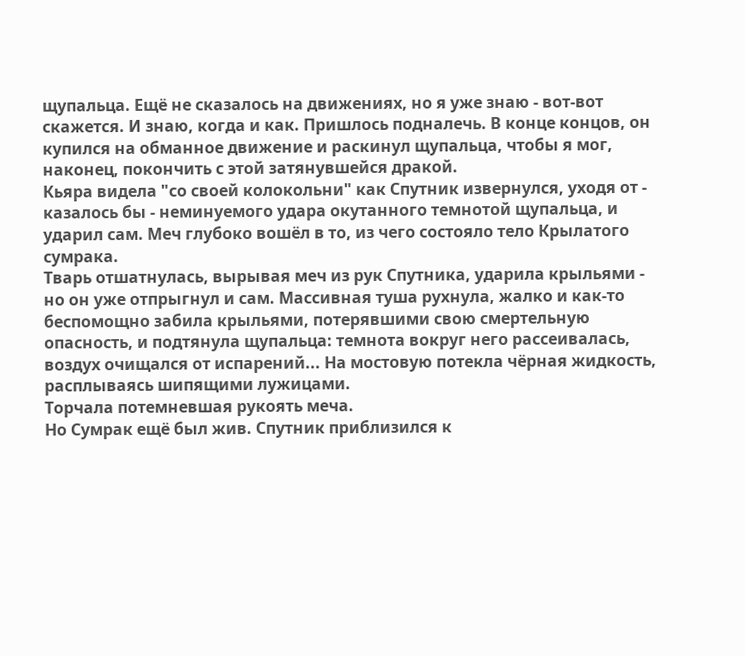щупальца. Ещё не сказалось на движениях, но я уже знаю - вот-вот скажется. И знаю, когда и как. Пришлось подналечь. В конце концов, он купился на обманное движение и раскинул щупальца, чтобы я мог, наконец, покончить с этой затянувшейся дракой.
Кьяра видела "со своей колокольни" как Спутник извернулся, уходя от - казалось бы - неминуемого удара окутанного темнотой щупальца, и ударил сам. Меч глубоко вошёл в то, из чего состояло тело Крылатого сумрака.
Тварь отшатнулась, вырывая меч из рук Спутника, ударила крыльями - но он уже отпрыгнул и сам. Массивная туша рухнула, жалко и как-то беспомощно забила крыльями, потерявшими свою смертельную опасность, и подтянула щупальца: темнота вокруг него рассеивалась, воздух очищался от испарений... На мостовую потекла чёрная жидкость, расплываясь шипящими лужицами.
Торчала потемневшая рукоять меча.
Но Сумрак ещё был жив. Спутник приблизился к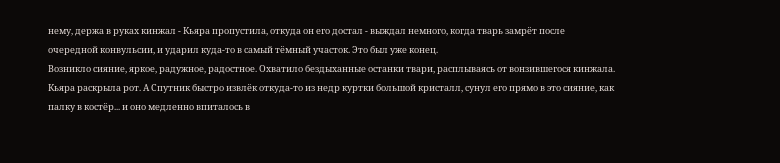нему, держа в руках кинжал - Кьяра пропустила, откуда он его достал - выждал немного, когда тварь замрёт после очередной конвульсии, и ударил куда-то в самый тёмный участок. Это был уже конец.
Возникло сияние, яркое, радужное, радостное. Охватило бездыханные останки твари, расплываясь от вонзившегося кинжала. Кьяра раскрыла рот. А Спутник быстро извлёк откуда-то из недр куртки большой кристалл, сунул его прямо в это сияние, как палку в костёр... и оно медленно впиталось в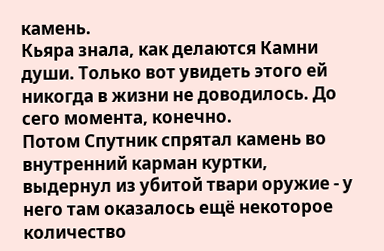камень.
Кьяра знала, как делаются Камни души. Только вот увидеть этого ей никогда в жизни не доводилось. До сего момента, конечно.
Потом Спутник спрятал камень во внутренний карман куртки, выдернул из убитой твари оружие - у него там оказалось ещё некоторое количество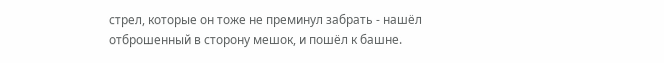стрел, которые он тоже не преминул забрать - нашёл отброшенный в сторону мешок, и пошёл к башне.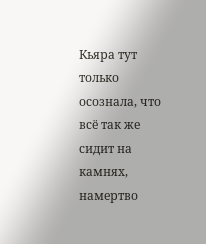Кьяра тут только осознала, что всё так же сидит на камнях, намертво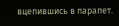вцепившись в парапет.